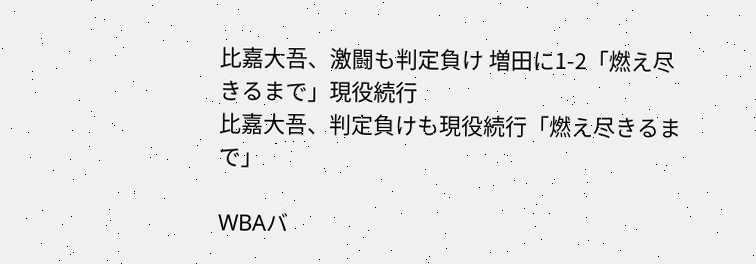比嘉大吾、激闘も判定負け 増田に1-2「燃え尽きるまで」現役続行
比嘉大吾、判定負けも現役続行「燃え尽きるまで」

WBAバ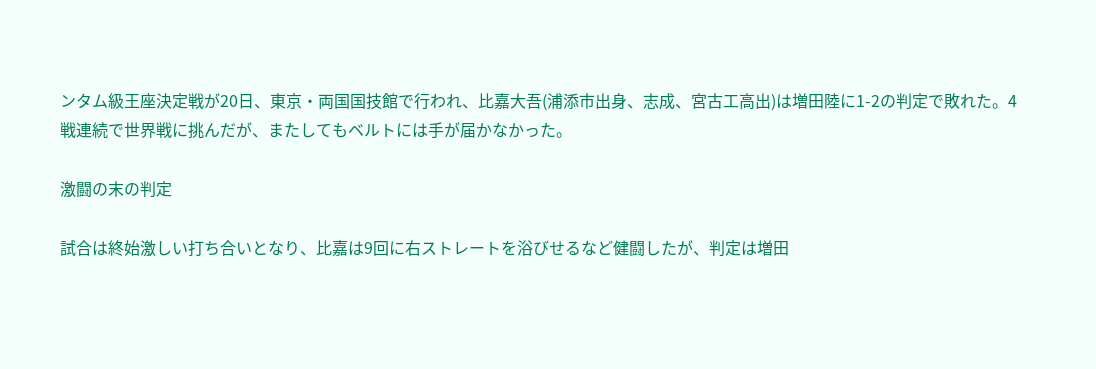ンタム級王座決定戦が20日、東京・両国国技館で行われ、比嘉大吾(浦添市出身、志成、宮古工高出)は増田陸に1-2の判定で敗れた。4戦連続で世界戦に挑んだが、またしてもベルトには手が届かなかった。

激闘の末の判定

試合は終始激しい打ち合いとなり、比嘉は9回に右ストレートを浴びせるなど健闘したが、判定は増田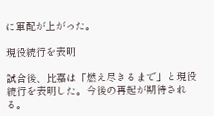に軍配が上がった。

現役続行を表明

試合後、比嘉は「燃え尽きるまで」と現役続行を表明した。今後の再起が期待される。